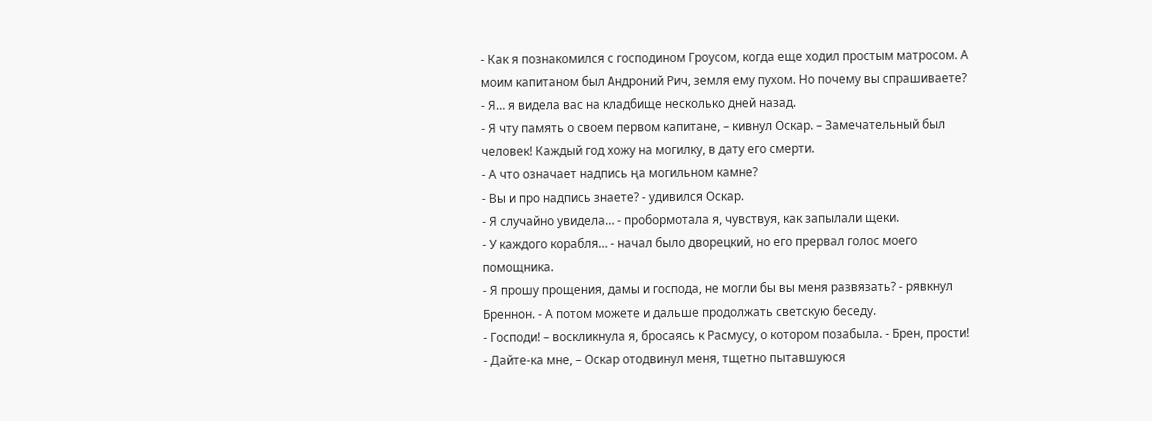- Как я познакомился с господином Гроусом, когда еще ходил простым матросом. А моим капитаном был Αндроний Рич, земля ему пухом. Но почему вы спрашиваете?
- Я… я видела вас на кладбище несколько дней назад.
- Я чту память о своем первом капитане, – кивнул Оскар. – Замечательный был человек! Каждый год хожу на могилку, в дату его смерти.
- А что означает надпись ңа могильном камне?
- Вы и про надпись знаете? - удивился Оскар.
- Я случайно увидела… - пробормотала я, чувствуя, как запылали щеки.
- У каждого корабля… - начал было дворецкий, но его прервал голос моего помощника.
- Я прошу прощения, дамы и господа, не могли бы вы меня развязать? - рявкнул Бреннон. - А потом можете и дальше продолжать светскую беседу.
- Господи! – воскликнула я, бросаясь к Расмусу, о котором позабыла. - Брен, прости!
- Дайте-ка мне, – Оскар отодвинул меня, тщетно пытавшуюся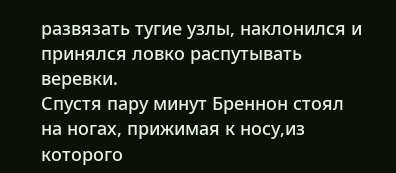развязать тугие узлы, наклонился и принялся ловко распутывать веревки.
Спустя пару минут Бреннон стоял на ногах, прижимая к носу,из которого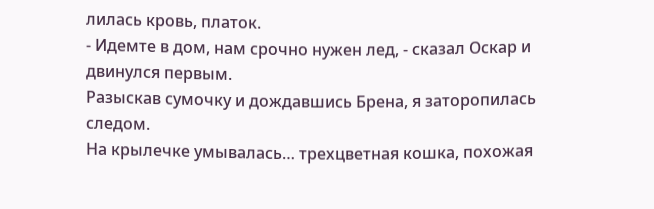лилась кровь, платок.
- Идемте в дом, нам срочно нужен лед, - сказал Оскар и двинулся первым.
Разыскав сумочку и дождавшись Брена, я заторопилась следом.
На крылечке умывалась… трехцветная кошка, похожая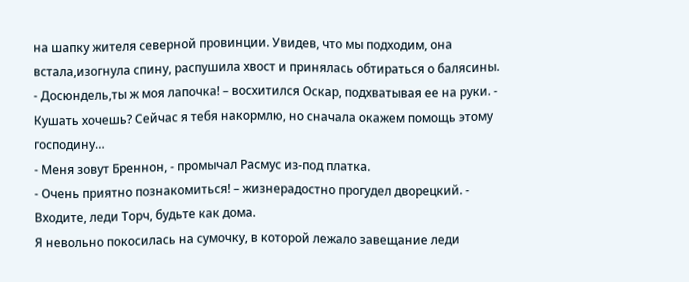на шапку жителя северной провинции. Увидев, что мы подходим, она встала,изогнула спину, распушила хвост и принялась обтираться о балясины.
- Досюндель,ты ж моя лапочка! – восхитился Оскар, подхватывая ее на руки. - Кушать хочешь? Сейчас я тебя накормлю, но сначала окажем помощь этому господину…
- Меня зовут Бреннон, - промычал Расмус из-под платка.
- Очень приятно познакомиться! – жизнерадостно прогудел дворецкий. - Входите, леди Торч, будьте как дома.
Я невольно покосилась на сумочку, в которой лежало завещание леди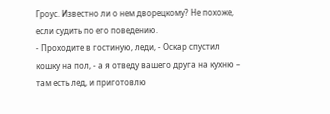Гроус. Известно ли о нем дворецкому? Не похоже, если судить по его поведению.
- Проходите в гостиную, леди, - Оскар спустил кошку на пол, - а я отведу вашего друга на кухню – там есть лед, и приготовлю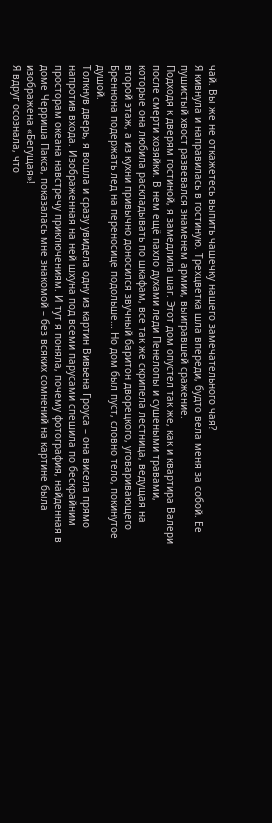чай. Вы же не откажетесь выпить чашечку нашего замечательного чая?
Я кивнула и направилась в гостиную. Трехцветка шла впереди, будто вела меня за собой. Ее пушистый хвост развевался знаменем армии, выигравшей сражение.
Подходя к дверям гостиной, я замедлила шаг. Этот дом опустел так же, как и квартира Валери после смерти хозяйки. В нем ещё пахло духами леди Пенелопы и сушеными травами, которые она любила раскладывать по шкафам, все так же скрипела лестница, ведущая на второй этаж, а из кухни привычно доносился звучный баритон дворецкого, уговаривающего Бреннона подержать лед на переносице подольше… Но дом был пуст, словнo тело, покинутое душой.
Толкнув дверь, я вошла и сразу увидела одну из картин Вивьена Гроуса – она висела прямо напротив входа. Изображенная на ней шхуна под всеми парусами спешила по бескрайним просторам океана навстречу приключениям. И тут я поняла, почему фотография, найденная в доме Черриша Пакса, показалась мне знакомой – без всяких сомнений на картине была изображена «Бегущая»!
Я вдруг осознала, что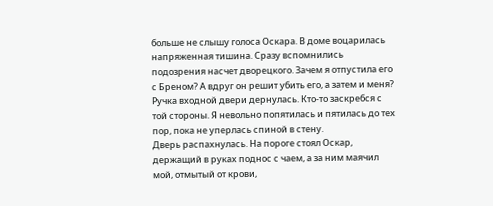больше не слышу голоса Оскара. В доме воцарилась напряженная тишина. Сразу вспомнились подозрения насчет дворецкого. Зачем я отпустила его с Бреном? А вдруг он решит убить его, а затем и меня?
Ручка входной двери дернулась. Кто-то заскребся с той стороны. Я невольно попятилась и пятилась до тех пор, пока не уперлась спиной в стену.
Дверь распахнулась. На пороге стоял Оскар, держащий в руках поднос с чаем, а за ним маячил мой, отмытый от крови,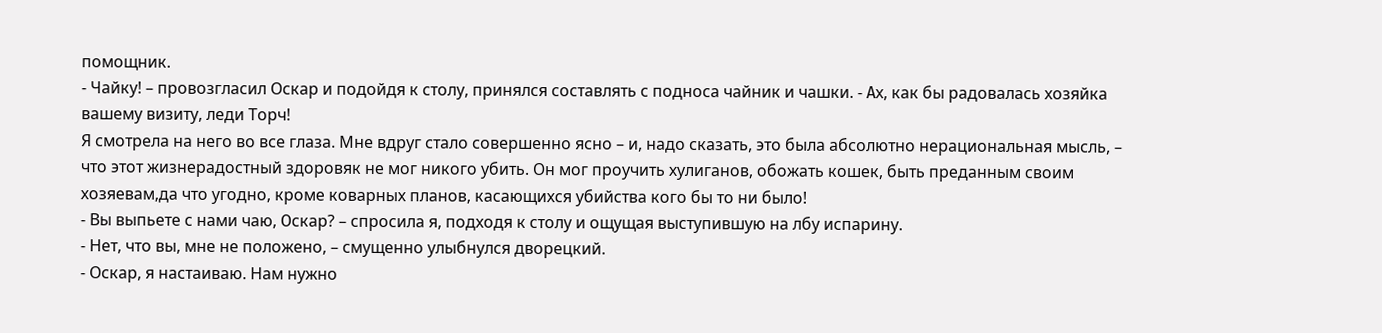помощник.
- Чайку! – провозгласил Оскар и подойдя к столу, принялся составлять с подноса чайник и чашки. - Αх, как бы радовалась хозяйка вашему визиту, леди Торч!
Я смотрела на него во все глаза. Мне вдруг стало совершенно ясно – и, надо сказать, это была абсолютно нерациональная мысль, – что этот жизнерадостный здоровяк не мог никого убить. Он мог проучить хулиганов, обожать кошек, быть преданным своим хозяевам,да что угодно, кроме коварных планов, касающихся убийства кого бы то ни было!
- Вы выпьете с нами чаю, Οскар? – спросила я, подходя к столу и ощущая выступившую на лбу испарину.
- Нет, что вы, мне не положено, – смущенно улыбнулся дворецкий.
- Оскар, я настаиваю. Нам нужно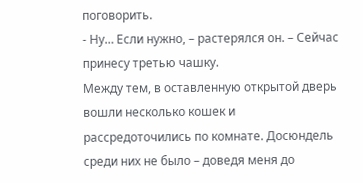поговорить.
- Ну… Если нужно, – растерялся он. – Сейчас принесу третью чашку.
Между тем, в оставленную открытой дверь вошли несколькo кошек и рассредоточились по кoмнате. Досюндель среди них не было – доведя меня до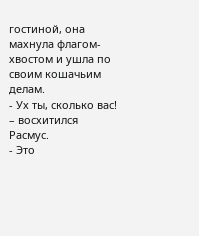гостиной, она махнула флагом-хвостом и ушла по своим кошачьим делам.
- Ух ты, сколько вас! – восхитился Расмус.
- Это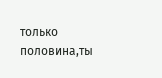только половина,ты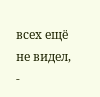всех ещё не видел, -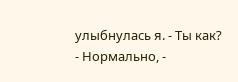улыбнулась я. - Ты как?
- Нормально, -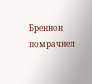Бреннон помрачнел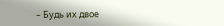– Будь их двое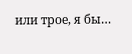или трое, я бы…